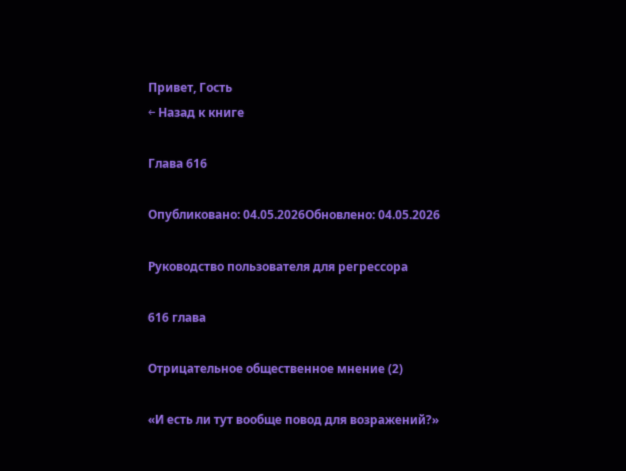Привет, Гость
← Назад к книге

Глава 616

Опубликовано: 04.05.2026Обновлено: 04.05.2026

Руководство пользователя для регрессора

616 глава

Отрицательное общественное мнение (2)

«И есть ли тут вообще повод для возражений?»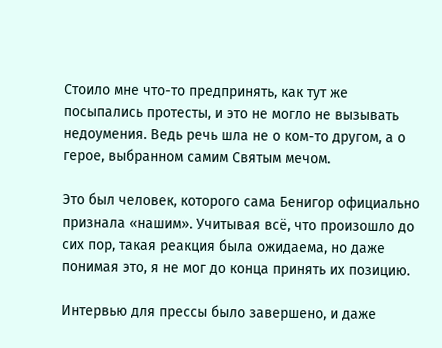Стоило мне что-то предпринять, как тут же посыпались протесты, и это не могло не вызывать недоумения. Ведь речь шла не о ком-то другом, а о герое, выбранном самим Святым мечом.

Это был человек, которого сама Бенигор официально признала «нашим». Учитывая всё, что произошло до сих пор, такая реакция была ожидаема, но даже понимая это, я не мог до конца принять их позицию.

Интервью для прессы было завершено, и даже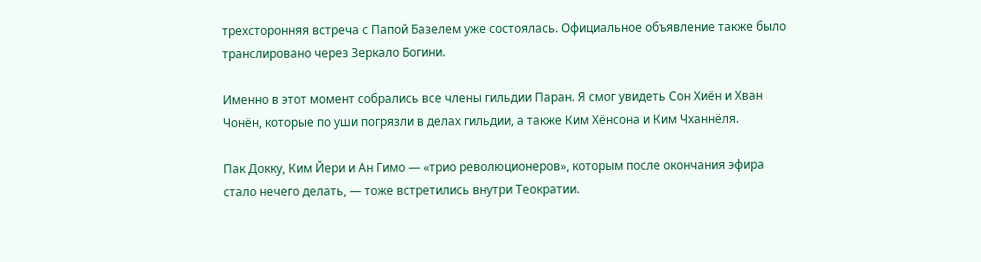трехсторонняя встреча с Папой Базелем уже состоялась. Официальное объявление также было транслировано через Зеркало Богини.

Именно в этот момент собрались все члены гильдии Паран. Я смог увидеть Сон Хиён и Хван Чонён, которые по уши погрязли в делах гильдии, а также Ким Хёнсона и Ким Чханнёля.

Пак Докку, Ким Йери и Ан Гимо — «трио революционеров», которым после окончания эфира стало нечего делать, — тоже встретились внутри Теократии.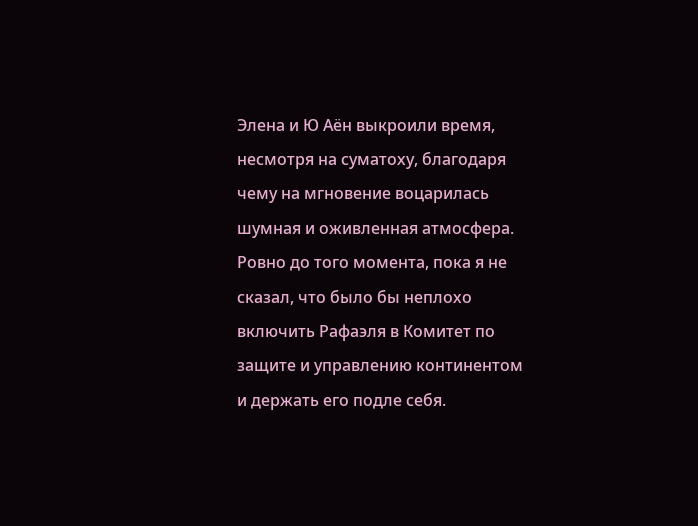Элена и Ю Аён выкроили время, несмотря на суматоху, благодаря чему на мгновение воцарилась шумная и оживленная атмосфера. Ровно до того момента, пока я не сказал, что было бы неплохо включить Рафаэля в Комитет по защите и управлению континентом и держать его подле себя.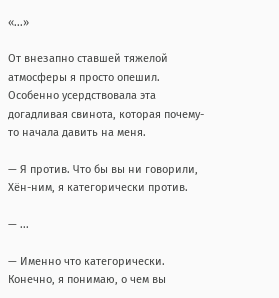«...»

От внезапно ставшей тяжелой атмосферы я просто опешил. Особенно усердствовала эта догадливая свинота, которая почему-то начала давить на меня.

— Я против. Что бы вы ни говорили, Хён-ним, я категорически против.

— ...

— Именно что категорически. Конечно, я понимаю, о чем вы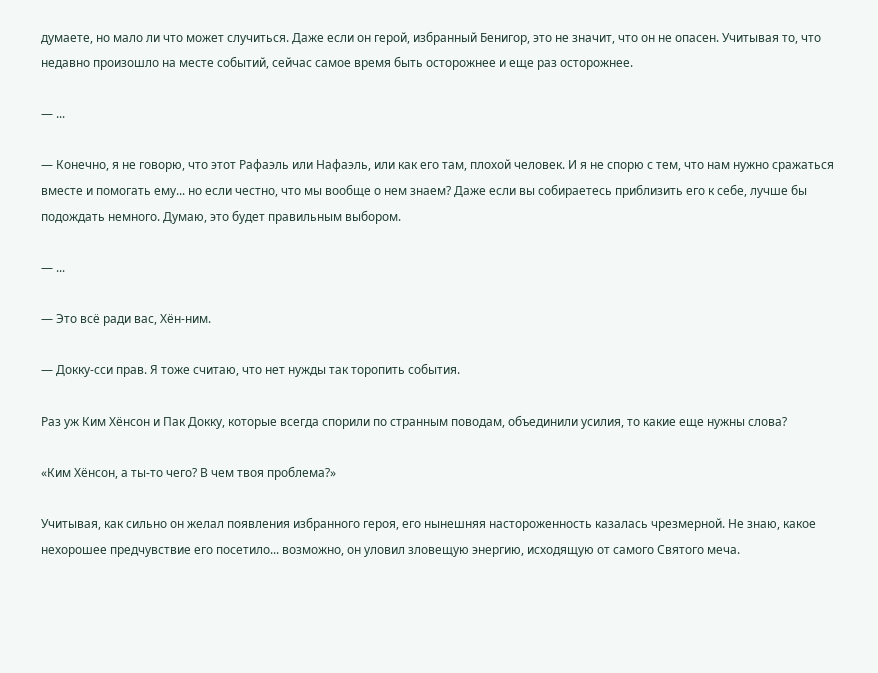думаете, но мало ли что может случиться. Даже если он герой, избранный Бенигор, это не значит, что он не опасен. Учитывая то, что недавно произошло на месте событий, сейчас самое время быть осторожнее и еще раз осторожнее.

— ...

— Конечно, я не говорю, что этот Рафаэль или Нафаэль, или как его там, плохой человек. И я не спорю с тем, что нам нужно сражаться вместе и помогать ему... но если честно, что мы вообще о нем знаем? Даже если вы собираетесь приблизить его к себе, лучше бы подождать немного. Думаю, это будет правильным выбором.

— ...

— Это всё ради вас, Хён-ним.

— Докку-сси прав. Я тоже считаю, что нет нужды так торопить события.

Раз уж Ким Хёнсон и Пак Докку, которые всегда спорили по странным поводам, объединили усилия, то какие еще нужны слова?

«Ким Хёнсон, а ты-то чего? В чем твоя проблема?»

Учитывая, как сильно он желал появления избранного героя, его нынешняя настороженность казалась чрезмерной. Не знаю, какое нехорошее предчувствие его посетило... возможно, он уловил зловещую энергию, исходящую от самого Святого меча.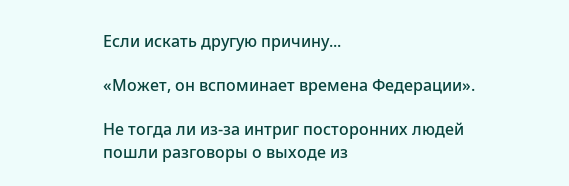Если искать другую причину...

«Может, он вспоминает времена Федерации».

Не тогда ли из-за интриг посторонних людей пошли разговоры о выходе из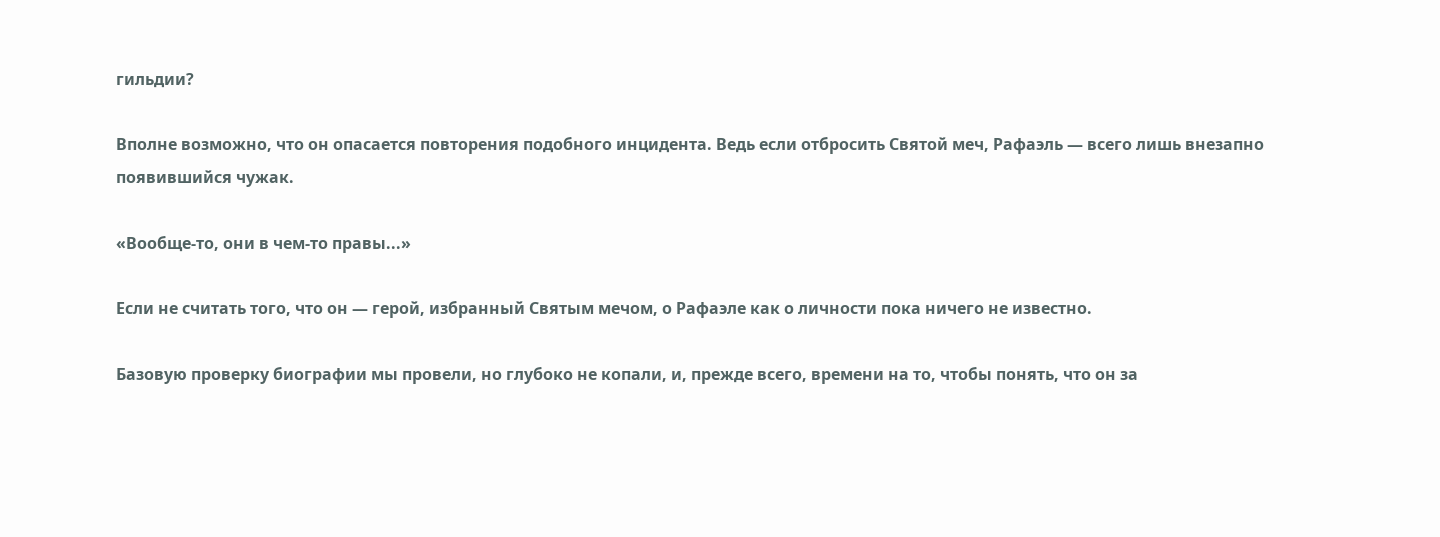гильдии?

Вполне возможно, что он опасается повторения подобного инцидента. Ведь если отбросить Святой меч, Рафаэль — всего лишь внезапно появившийся чужак.

«Вообще-то, они в чем-то правы...»

Если не считать того, что он — герой, избранный Святым мечом, о Рафаэле как о личности пока ничего не известно.

Базовую проверку биографии мы провели, но глубоко не копали, и, прежде всего, времени на то, чтобы понять, что он за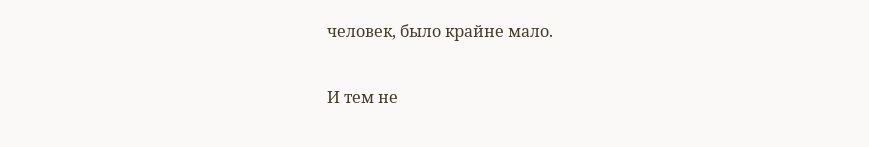человек, было крайне мало.

И тем не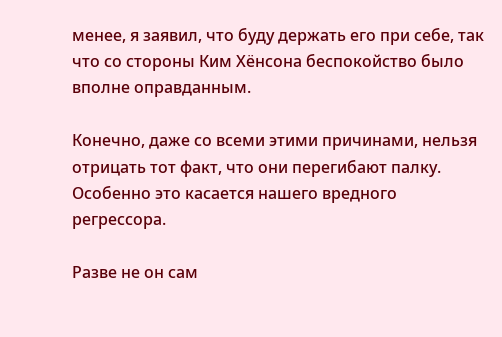менее, я заявил, что буду держать его при себе, так что со стороны Ким Хёнсона беспокойство было вполне оправданным.

Конечно, даже со всеми этими причинами, нельзя отрицать тот факт, что они перегибают палку. Особенно это касается нашего вредного регрессора.

Разве не он сам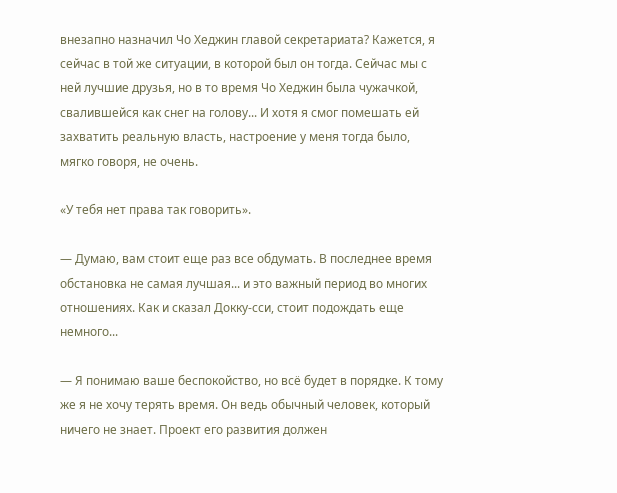внезапно назначил Чо Хеджин главой секретариата? Кажется, я сейчас в той же ситуации, в которой был он тогда. Сейчас мы с ней лучшие друзья, но в то время Чо Хеджин была чужачкой, свалившейся как снег на голову... И хотя я смог помешать ей захватить реальную власть, настроение у меня тогда было, мягко говоря, не очень.

«У тебя нет права так говорить».

— Думаю, вам стоит еще раз все обдумать. В последнее время обстановка не самая лучшая... и это важный период во многих отношениях. Как и сказал Докку-сси, стоит подождать еще немного...

— Я понимаю ваше беспокойство, но всё будет в порядке. К тому же я не хочу терять время. Он ведь обычный человек, который ничего не знает. Проект его развития должен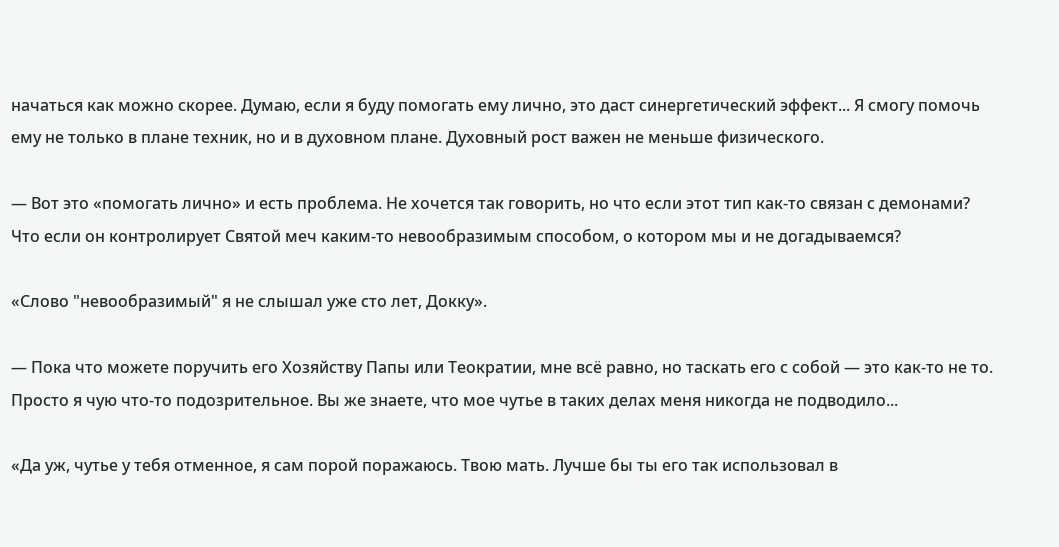начаться как можно скорее. Думаю, если я буду помогать ему лично, это даст синергетический эффект... Я смогу помочь ему не только в плане техник, но и в духовном плане. Духовный рост важен не меньше физического.

— Вот это «помогать лично» и есть проблема. Не хочется так говорить, но что если этот тип как-то связан с демонами? Что если он контролирует Святой меч каким-то невообразимым способом, о котором мы и не догадываемся?

«Слово "невообразимый" я не слышал уже сто лет, Докку».

— Пока что можете поручить его Хозяйству Папы или Теократии, мне всё равно, но таскать его с собой — это как-то не то. Просто я чую что-то подозрительное. Вы же знаете, что мое чутье в таких делах меня никогда не подводило...

«Да уж, чутье у тебя отменное, я сам порой поражаюсь. Твою мать. Лучше бы ты его так использовал в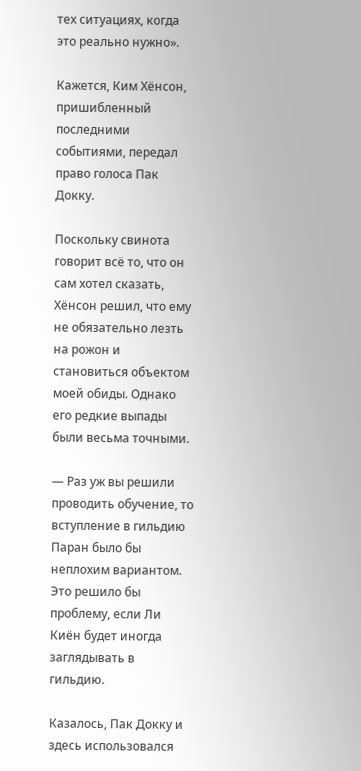тех ситуациях, когда это реально нужно».

Кажется, Ким Хёнсон, пришибленный последними событиями, передал право голоса Пак Докку.

Поскольку свинота говорит всё то, что он сам хотел сказать, Хёнсон решил, что ему не обязательно лезть на рожон и становиться объектом моей обиды. Однако его редкие выпады были весьма точными.

— Раз уж вы решили проводить обучение, то вступление в гильдию Паран было бы неплохим вариантом. Это решило бы проблему, если Ли Киён будет иногда заглядывать в гильдию.

Казалось, Пак Докку и здесь использовался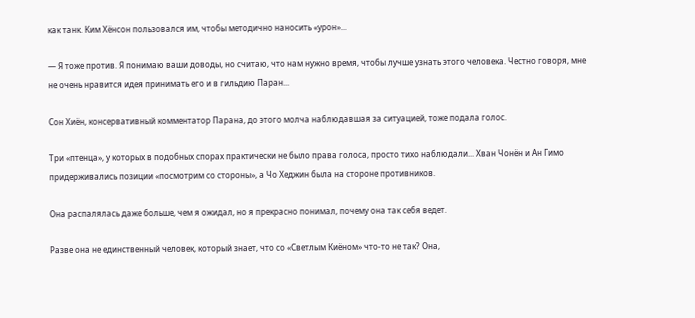как танк. Ким Хёнсон пользовался им, чтобы методично наносить «урон»...

— Я тоже против. Я понимаю ваши доводы, но считаю, что нам нужно время, чтобы лучше узнать этого человека. Честно говоря, мне не очень нравится идея принимать его и в гильдию Паран...

Сон Хиён, консервативный комментатор Парана, до этого молча наблюдавшая за ситуацией, тоже подала голос.

Три «птенца», у которых в подобных спорах практически не было права голоса, просто тихо наблюдали... Хван Чонён и Ан Гимо придерживались позиции «посмотрим со стороны», а Чо Хеджин была на стороне противников.

Она распалялась даже больше, чем я ожидал, но я прекрасно понимал, почему она так себя ведет.

Разве она не единственный человек, который знает, что со «Светлым Киёном» что-то не так? Она,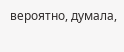вероятно, думала,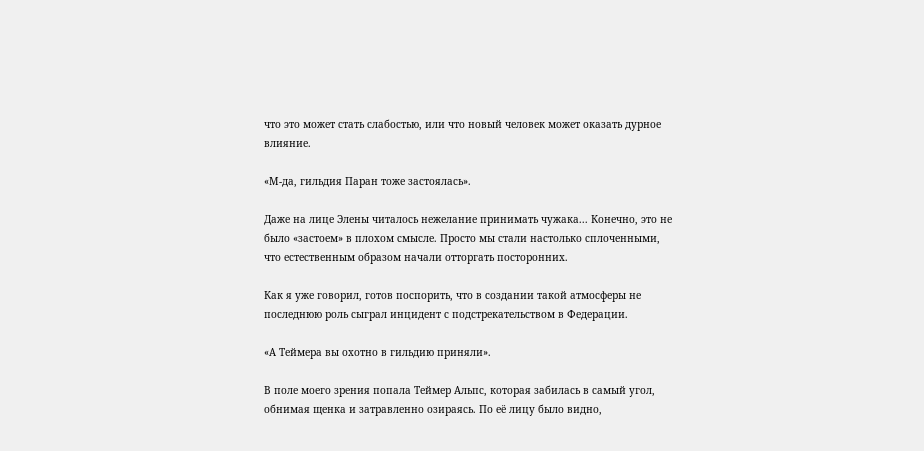что это может стать слабостью, или что новый человек может оказать дурное влияние.

«М-да, гильдия Паран тоже застоялась».

Даже на лице Элены читалось нежелание принимать чужака... Конечно, это не было «застоем» в плохом смысле. Просто мы стали настолько сплоченными, что естественным образом начали отторгать посторонних.

Как я уже говорил, готов поспорить, что в создании такой атмосферы не последнюю роль сыграл инцидент с подстрекательством в Федерации.

«А Теймера вы охотно в гильдию приняли».

В поле моего зрения попала Теймер Альпс, которая забилась в самый угол, обнимая щенка и затравленно озираясь. По её лицу было видно,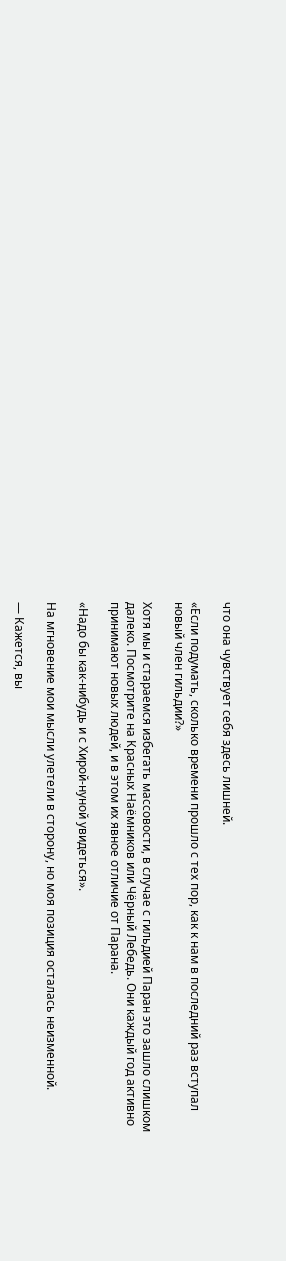что она чувствует себя здесь лишней.

«Если подумать, сколько времени прошло с тех пор, как к нам в последний раз вступал новый член гильдии?»

Хотя мы и стараемся избегать массовости, в случае с гильдией Паран это зашло слишком далеко. Посмотрите на Красных Наёмников или Чёрный Лебедь. Они каждый год активно принимают новых людей, и в этом их явное отличие от Парана.

«Надо бы как-нибудь и с Хирой-нуной увидеться».

На мгновение мои мысли улетели в сторону, но моя позиция осталась неизменной.

— Кажется, вы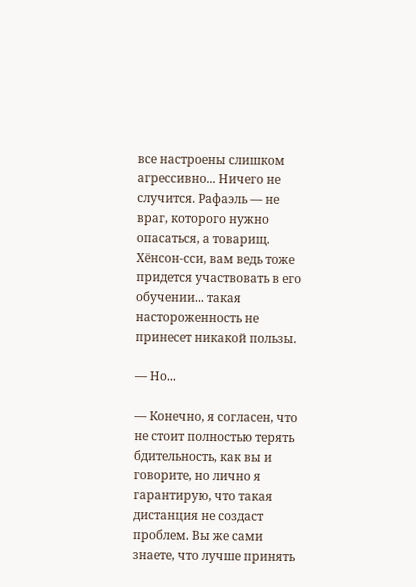все настроены слишком агрессивно... Ничего не случится. Рафаэль — не враг, которого нужно опасаться, а товарищ. Хёнсон-сси, вам ведь тоже придется участвовать в его обучении... такая настороженность не принесет никакой пользы.

— Но...

— Конечно, я согласен, что не стоит полностью терять бдительность, как вы и говорите, но лично я гарантирую, что такая дистанция не создаст проблем. Вы же сами знаете, что лучше принять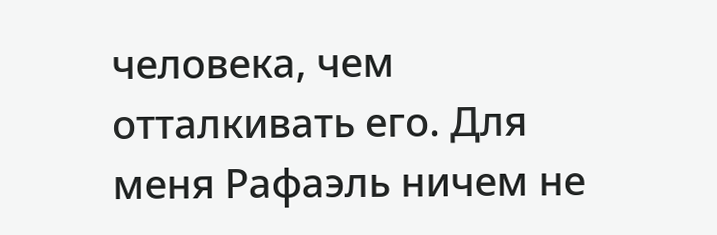человека, чем отталкивать его. Для меня Рафаэль ничем не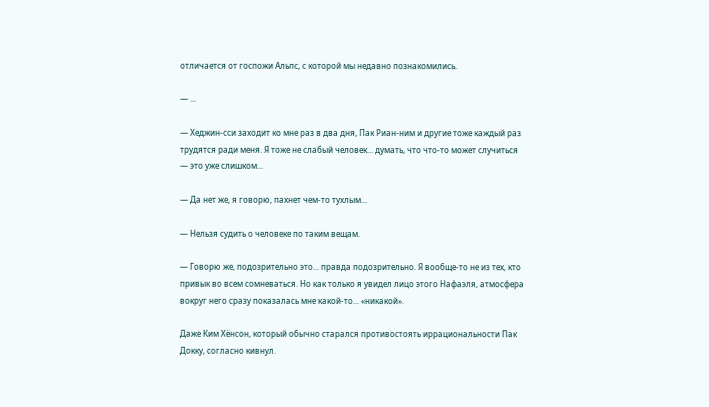отличается от госпожи Альпс, с которой мы недавно познакомились.

— ...

— Хеджин-сси заходит ко мне раз в два дня, Пак Риан-ним и другие тоже каждый раз трудятся ради меня. Я тоже не слабый человек... думать, что что-то может случиться — это уже слишком...

— Да нет же, я говорю, пахнет чем-то тухлым...

— Нельзя судить о человеке по таким вещам.

— Говорю же, подозрительно это... правда подозрительно. Я вообще-то не из тех, кто привык во всем сомневаться. Но как только я увидел лицо этого Нафаэля, атмосфера вокруг него сразу показалась мне какой-то... «никакой».

Даже Ким Хёнсон, который обычно старался противостоять иррациональности Пак Докку, согласно кивнул.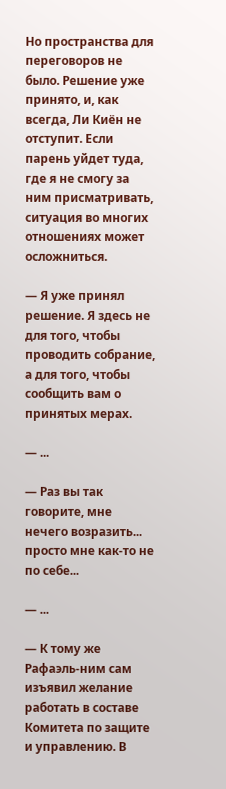Но пространства для переговоров не было. Решение уже принято, и, как всегда, Ли Киён не отступит. Если парень уйдет туда, где я не смогу за ним присматривать, ситуация во многих отношениях может осложниться.

— Я уже принял решение. Я здесь не для того, чтобы проводить собрание, а для того, чтобы сообщить вам о принятых мерах.

— ...

— Раз вы так говорите, мне нечего возразить... просто мне как-то не по себе...

— ...

— К тому же Рафаэль-ним сам изъявил желание работать в составе Комитета по защите и управлению. В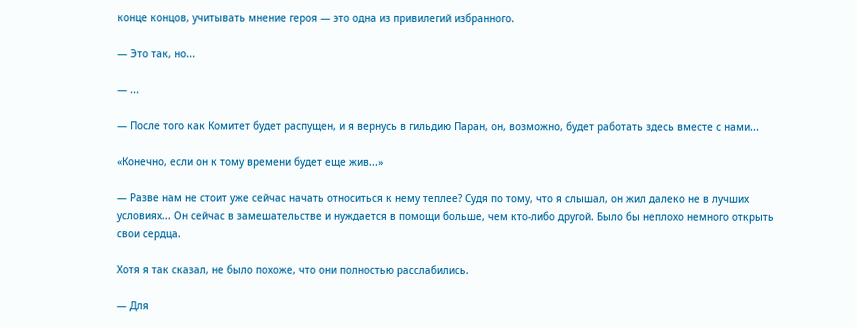конце концов, учитывать мнение героя — это одна из привилегий избранного.

— Это так, но...

— ...

— После того как Комитет будет распущен, и я вернусь в гильдию Паран, он, возможно, будет работать здесь вместе с нами...

«Конечно, если он к тому времени будет еще жив...»

— Разве нам не стоит уже сейчас начать относиться к нему теплее? Судя по тому, что я слышал, он жил далеко не в лучших условиях... Он сейчас в замешательстве и нуждается в помощи больше, чем кто-либо другой. Было бы неплохо немного открыть свои сердца.

Хотя я так сказал, не было похоже, что они полностью расслабились.

— Для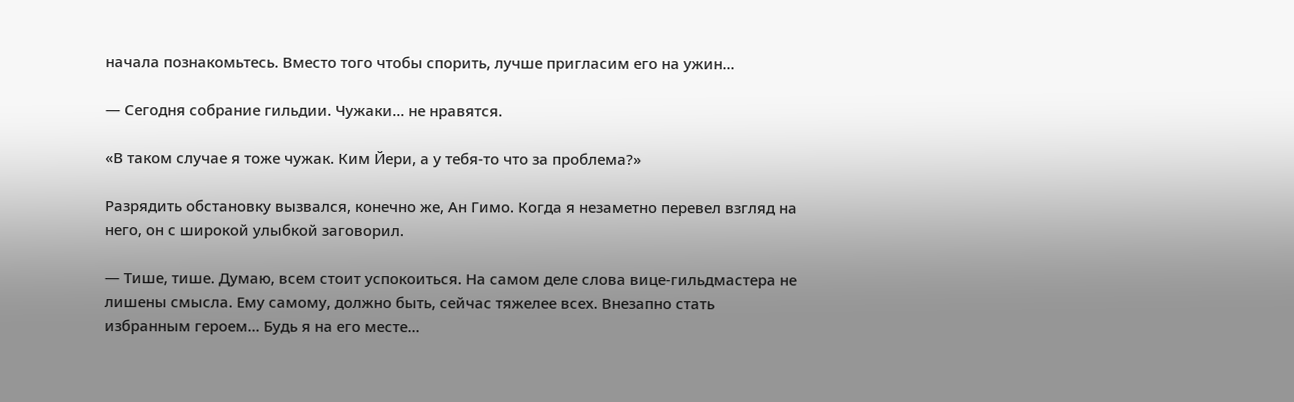начала познакомьтесь. Вместо того чтобы спорить, лучше пригласим его на ужин...

— Сегодня собрание гильдии. Чужаки... не нравятся.

«В таком случае я тоже чужак. Ким Йери, а у тебя-то что за проблема?»

Разрядить обстановку вызвался, конечно же, Ан Гимо. Когда я незаметно перевел взгляд на него, он с широкой улыбкой заговорил.

— Тише, тише. Думаю, всем стоит успокоиться. На самом деле слова вице-гильдмастера не лишены смысла. Ему самому, должно быть, сейчас тяжелее всех. Внезапно стать избранным героем... Будь я на его месте...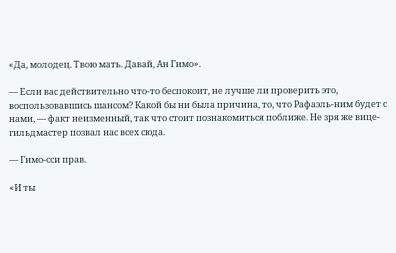«Да, молодец. Твою мать. Давай, Ан Гимо».

— Если вас действительно что-то беспокоит, не лучше ли проверить это, воспользовавшись шансом? Какой бы ни была причина, то, что Рафаэль-ним будет с нами, — факт неизменный, так что стоит познакомиться поближе. Не зря же вице-гильдмастер позвал нас всех сюда.

— Гимо-сси прав.

«И ты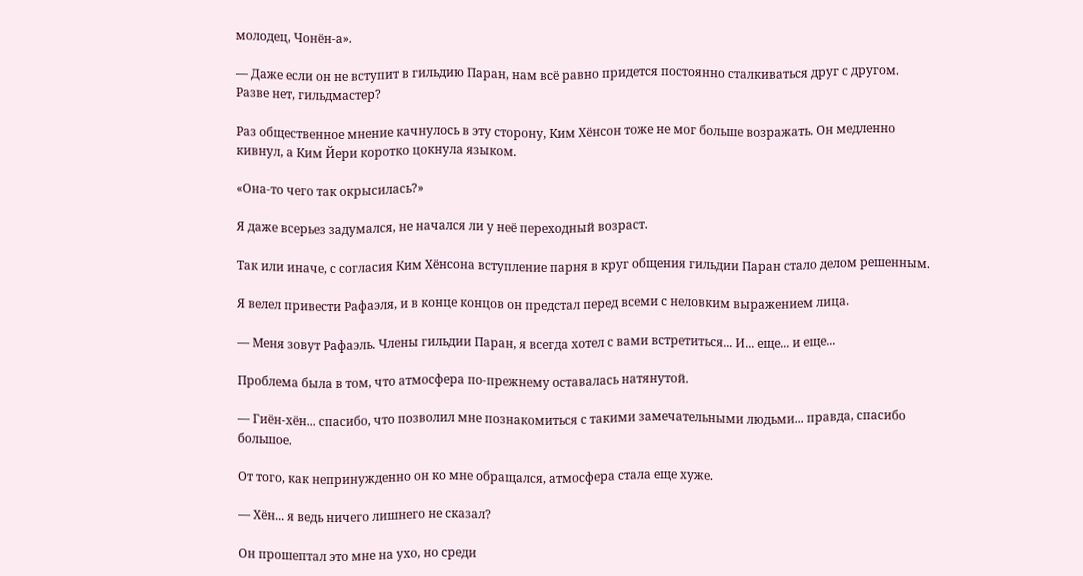молодец, Чонён-а».

— Даже если он не вступит в гильдию Паран, нам всё равно придется постоянно сталкиваться друг с другом. Разве нет, гильдмастер?

Раз общественное мнение качнулось в эту сторону, Ким Хёнсон тоже не мог больше возражать. Он медленно кивнул, а Ким Йери коротко цокнула языком.

«Она-то чего так окрысилась?»

Я даже всерьез задумался, не начался ли у неё переходный возраст.

Так или иначе, с согласия Ким Хёнсона вступление парня в круг общения гильдии Паран стало делом решенным.

Я велел привести Рафаэля, и в конце концов он предстал перед всеми с неловким выражением лица.

— Меня зовут Рафаэль. Члены гильдии Паран, я всегда хотел с вами встретиться... И... еще... и еще...

Проблема была в том, что атмосфера по-прежнему оставалась натянутой.

— Гиён-хён... спасибо, что позволил мне познакомиться с такими замечательными людьми... правда, спасибо большое.

От того, как непринужденно он ко мне обращался, атмосфера стала еще хуже.

— Хён... я ведь ничего лишнего не сказал?

Он прошептал это мне на ухо, но среди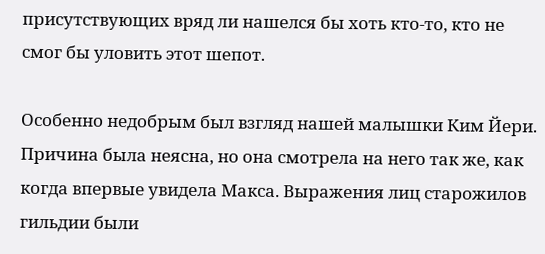присутствующих вряд ли нашелся бы хоть кто-то, кто не смог бы уловить этот шепот.

Особенно недобрым был взгляд нашей малышки Ким Йери. Причина была неясна, но она смотрела на него так же, как когда впервые увидела Макса. Выражения лиц старожилов гильдии были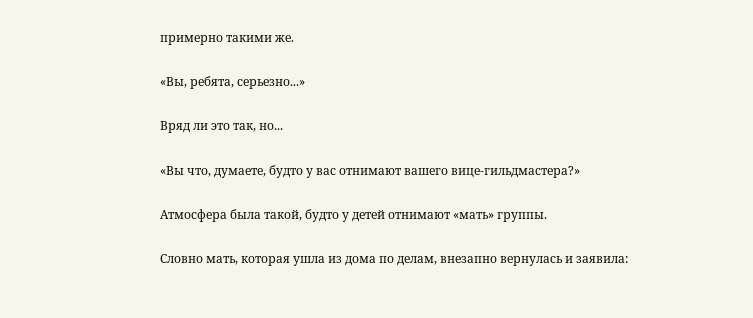примерно такими же.

«Вы, ребята, серьезно...»

Вряд ли это так, но...

«Вы что, думаете, будто у вас отнимают вашего вице-гильдмастера?»

Атмосфера была такой, будто у детей отнимают «мать» группы.

Словно мать, которая ушла из дома по делам, внезапно вернулась и заявила: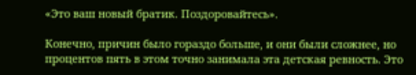«Это ваш новый братик. Поздоровайтесь».

Конечно, причин было гораздо больше, и они были сложнее, но процентов пять в этом точно занимала эта детская ревность. Это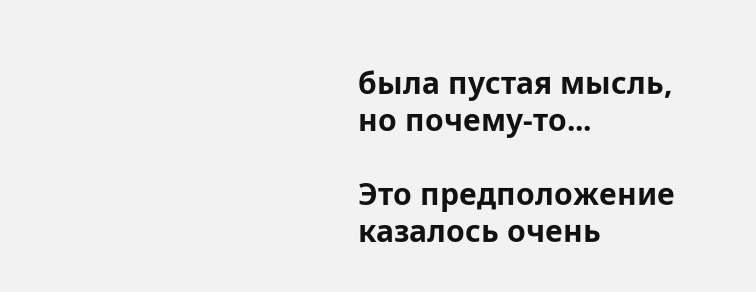была пустая мысль, но почему-то...

Это предположение казалось очень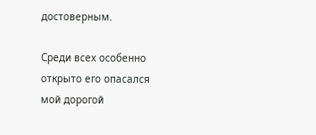достоверным.

Среди всех особенно открыто его опасался мой дорогой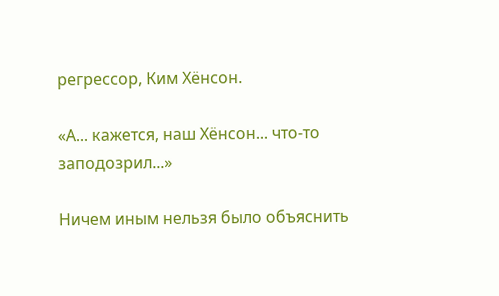регрессор, Ким Хёнсон.

«А... кажется, наш Хёнсон... что-то заподозрил...»

Ничем иным нельзя было объяснить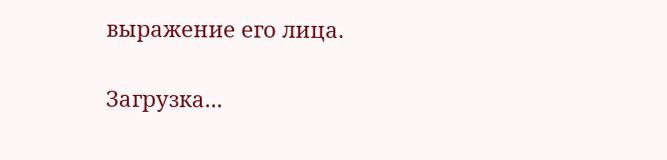выражение его лица.

Загрузка...